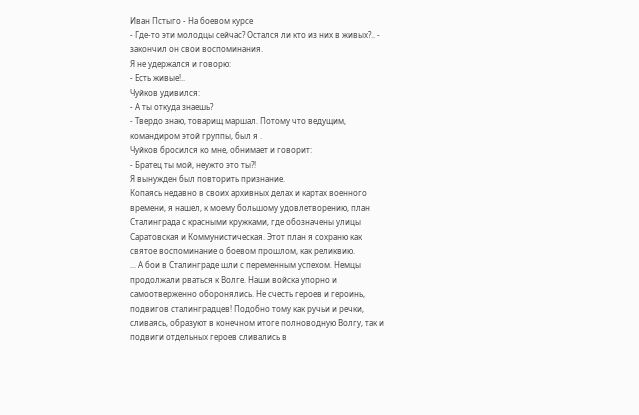Иван Пстыго - На боевом курсе
- Где-то эти молодцы сейчас? Остался ли кто из них в живых?.. - закончил он свои воспоминания.
Я не удержался и говорю:
- Есть живые!..
Чуйков удивился:
- А ты откуда знаешь?
- Твердо знаю, товарищ маршал. Потому что ведущим, командиром этой группы, был я .
Чуйков бросился ко мне, обнимает и говорит:
- Братец ты мой, неужто это ты?!
Я вынужден был повторить признание.
Копаясь недавно в своих архивных делах и картах военного времени, я нашел, к моему большому удовлетворению, план Сталинграда с красными кружками, где обозначены улицы Саратовская и Коммунистическая. Этот план я сохраню как святое воспоминание о боевом прошлом, как реликвию.
... А бои в Сталинграде шли с переменным успехом. Немцы продолжали рваться к Волге. Наши войска упорно и самоотверженно оборонялись. Не счесть героев и героинь, подвигов сталинградцев! Подобно тому как ручьи и речки, сливаясь, образуют в конечном итоге полноводную Волгу, так и подвиги отдельных героев сливались в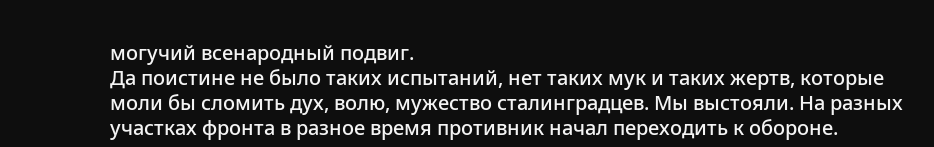могучий всенародный подвиг.
Да поистине не было таких испытаний, нет таких мук и таких жертв, которые моли бы сломить дух, волю, мужество сталинградцев. Мы выстояли. На разных участках фронта в разное время противник начал переходить к обороне.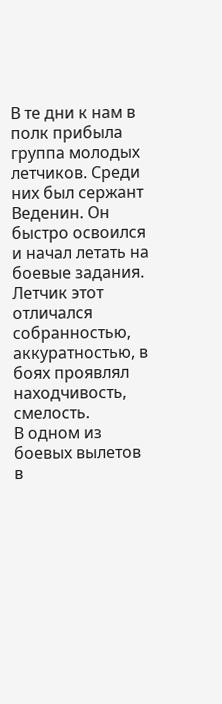В те дни к нам в полк прибыла группа молодых летчиков. Среди них был сержант Веденин. Он быстро освоился и начал летать на боевые задания. Летчик этот отличался собранностью, аккуратностью, в боях проявлял находчивость, смелость.
В одном из боевых вылетов в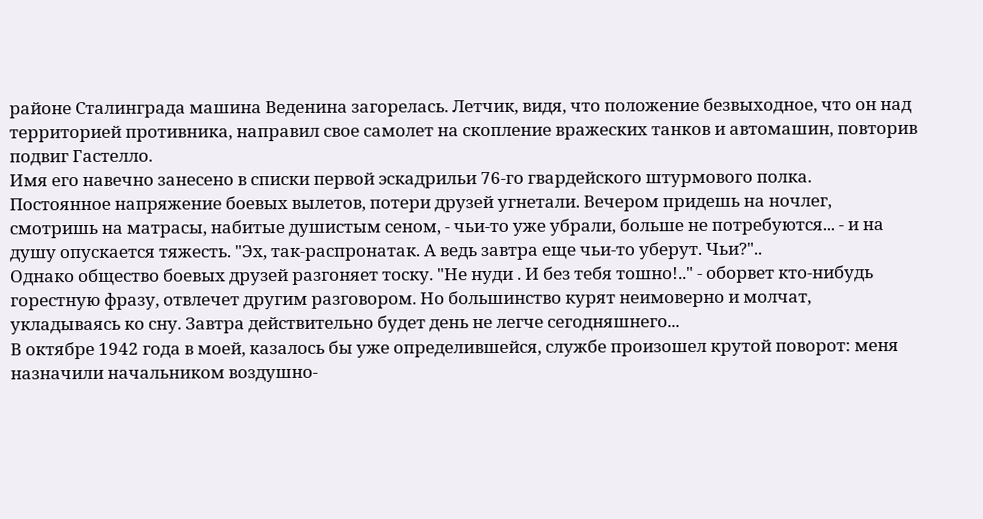районе Сталинграда машина Веденина загорелась. Летчик, видя, что положение безвыходное, что он над территорией противника, направил свое самолет на скопление вражеских танков и автомашин, повторив подвиг Гастелло.
Имя его навечно занесено в списки первой эскадрильи 76-го гвардейского штурмового полка.
Постоянное напряжение боевых вылетов, потери друзей угнетали. Вечером придешь на ночлег, смотришь на матрасы, набитые душистым сеном, - чьи-то уже убрали, больше не потребуются... - и на душу опускается тяжесть. "Эх, так-распронатак. А ведь завтра еще чьи-то уберут. Чьи?"..
Однако общество боевых друзей разгоняет тоску. "Не нуди . И без тебя тошно!.." - оборвет кто-нибудь горестную фразу, отвлечет другим разговором. Но большинство курят неимоверно и молчат, укладываясь ко сну. Завтра действительно будет день не легче сегодняшнего...
В октябре 1942 года в моей, казалось бы уже определившейся, службе произошел крутой поворот: меня назначили начальником воздушно-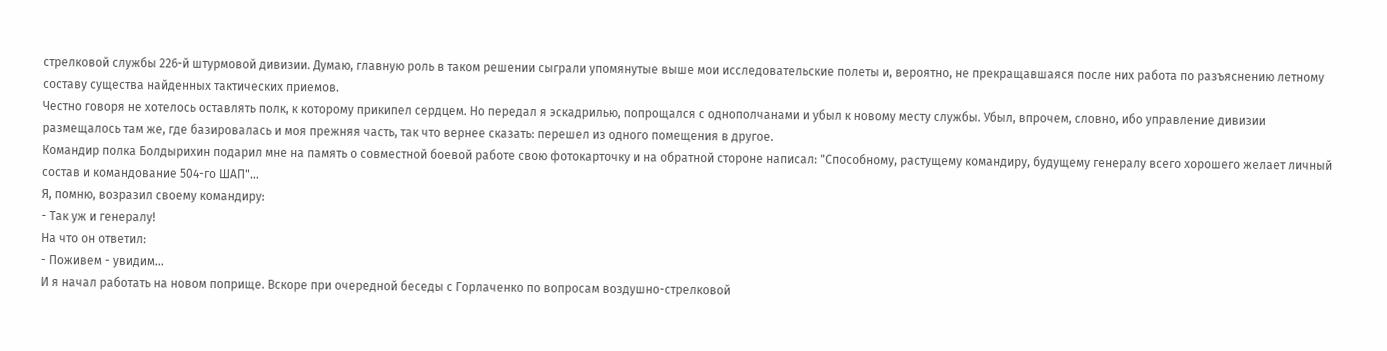стрелковой службы 226-й штурмовой дивизии. Думаю, главную роль в таком решении сыграли упомянутые выше мои исследовательские полеты и, вероятно, не прекращавшаяся после них работа по разъяснению летному составу существа найденных тактических приемов.
Честно говоря не хотелось оставлять полк, к которому прикипел сердцем. Но передал я эскадрилью, попрощался с однополчанами и убыл к новому месту службы. Убыл, впрочем, словно, ибо управление дивизии размещалось там же, где базировалась и моя прежняя часть, так что вернее сказать: перешел из одного помещения в другое.
Командир полка Болдырихин подарил мне на память о совместной боевой работе свою фотокарточку и на обратной стороне написал: "Способному, растущему командиру, будущему генералу всего хорошего желает личный состав и командование 504-го ШАП"...
Я, помню, возразил своему командиру:
- Так уж и генералу!
На что он ответил:
- Поживем - увидим...
И я начал работать на новом поприще. Вскоре при очередной беседы с Горлаченко по вопросам воздушно-стрелковой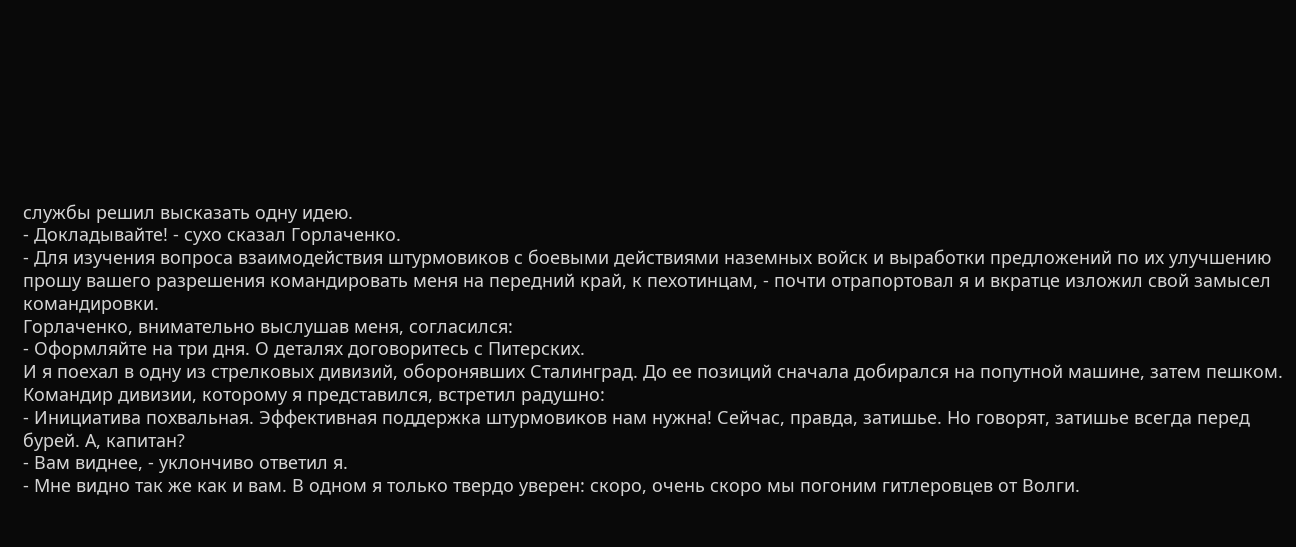службы решил высказать одну идею.
- Докладывайте! - сухо сказал Горлаченко.
- Для изучения вопроса взаимодействия штурмовиков с боевыми действиями наземных войск и выработки предложений по их улучшению прошу вашего разрешения командировать меня на передний край, к пехотинцам, - почти отрапортовал я и вкратце изложил свой замысел командировки.
Горлаченко, внимательно выслушав меня, согласился:
- Оформляйте на три дня. О деталях договоритесь с Питерских.
И я поехал в одну из стрелковых дивизий, оборонявших Сталинград. До ее позиций сначала добирался на попутной машине, затем пешком.
Командир дивизии, которому я представился, встретил радушно:
- Инициатива похвальная. Эффективная поддержка штурмовиков нам нужна! Сейчас, правда, затишье. Но говорят, затишье всегда перед бурей. А, капитан?
- Вам виднее, - уклончиво ответил я.
- Мне видно так же как и вам. В одном я только твердо уверен: скоро, очень скоро мы погоним гитлеровцев от Волги.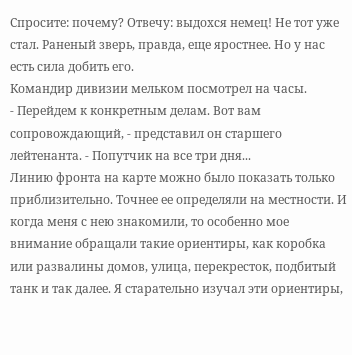Спросите: почему? Отвечу: выдохся немец! Не тот уже стал. Раненый зверь, правда, еще яростнее. Но у нас есть сила добить его.
Командир дивизии мельком посмотрел на часы.
- Перейдем к конкретным делам. Вот вам сопровождающий, - представил он старшего лейтенанта. - Попутчик на все три дня...
Линию фронта на карте можно было показать только приблизительно. Точнее ее определяли на местности. И когда меня с нею знакомили, то особенно мое внимание обращали такие ориентиры, как коробка или развалины домов, улица, перекресток, подбитый танк и так далее. Я старательно изучал эти ориентиры,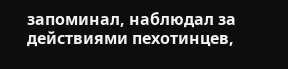запоминал, наблюдал за действиями пехотинцев,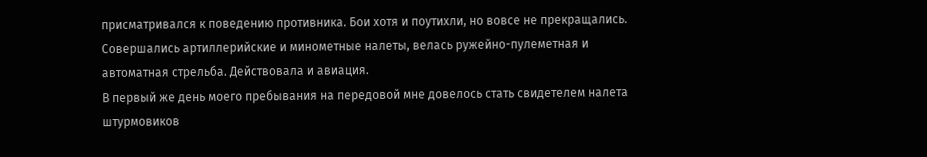присматривался к поведению противника. Бои хотя и поутихли, но вовсе не прекращались. Совершались артиллерийские и минометные налеты, велась ружейно-пулеметная и автоматная стрельба. Действовала и авиация.
В первый же день моего пребывания на передовой мне довелось стать свидетелем налета штурмовиков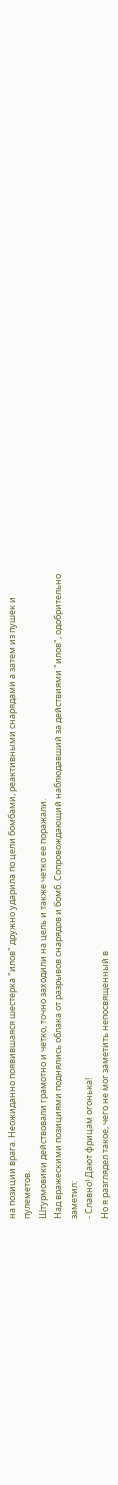на позиции врага. Неожиданно появившаяся шестерка "илов" дружно ударила по цели бомбами, реактивными снарядами а затем из пушек и пулеметов.
Штурмовики действовали грамотно и четко, точно заходили на цель и также четко ее поражали.
Над вражескими позициями поднялись облака от разрывов снарядов и бомб. Сопровождающий наблюдавший за действиями "илов", одобрительно заметил:
- Славно! Дают фрицам огонька!
Но я разглядел такое, чего не мог заметить непосвященный в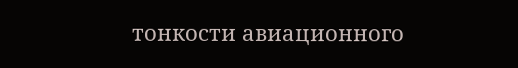тонкости авиационного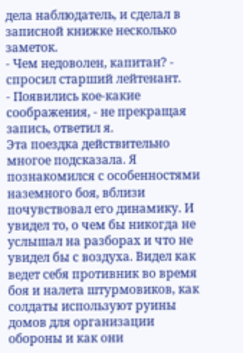дела наблюдатель, и сделал в записной книжке несколько заметок.
- Чем недоволен, капитан? - спросил старший лейтенант.
- Появились кое-какие соображения, - не прекращая запись, ответил я.
Эта поездка действительно многое подсказала. Я познакомился с особенностями наземного боя, вблизи почувствовал его динамику. И увидел то, о чем бы никогда не услышал на разборах и что не увидел бы с воздуха. Видел как ведет себя противник во время боя и налета штурмовиков, как солдаты используют руины домов для организации обороны и как они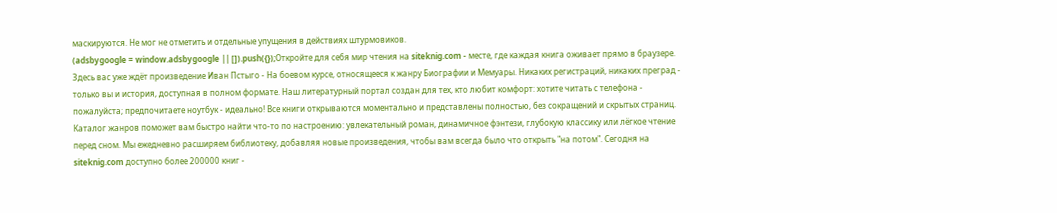маскируются. Не мог не отметить и отдельные упущения в действиях штурмовиков.
(adsbygoogle = window.adsbygoogle || []).push({});Откройте для себя мир чтения на siteknig.com - месте, где каждая книга оживает прямо в браузере. Здесь вас уже ждёт произведение Иван Пстыго - На боевом курсе, относящееся к жанру Биографии и Мемуары. Никаких регистраций, никаких преград - только вы и история, доступная в полном формате. Наш литературный портал создан для тех, кто любит комфорт: хотите читать с телефона - пожалуйста; предпочитаете ноутбук - идеально! Все книги открываются моментально и представлены полностью, без сокращений и скрытых страниц. Каталог жанров поможет вам быстро найти что-то по настроению: увлекательный роман, динамичное фэнтези, глубокую классику или лёгкое чтение перед сном. Мы ежедневно расширяем библиотеку, добавляя новые произведения, чтобы вам всегда было что открыть "на потом". Сегодня на siteknig.com доступно более 200000 книг -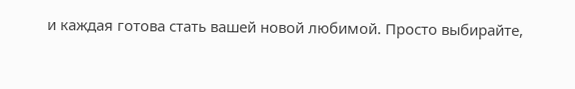и каждая готова стать вашей новой любимой. Просто выбирайте,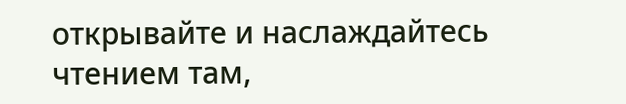открывайте и наслаждайтесь чтением там,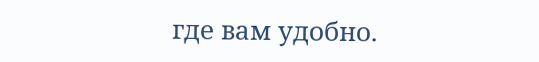где вам удобно.